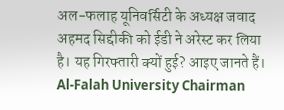अल-फलाह यूनिवर्सिटी के अध्यक्ष जवाद अहमद सिद्दीकी को ईडी ने अरेस्ट कर लिया है। यह गिरफ्तारी क्यों हुई? आइए जानते हैं।
Al-Falah University Chairman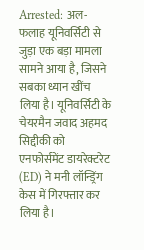Arrested: अल-फलाह यूनिवर्सिटी से जुड़ा एक बड़ा मामला सामने आया है, जिसने सबका ध्यान खींच लिया है। यूनिवर्सिटी के चेयरमैन जवाद अहमद सिद्दीकी को एनफोर्समेंट डायरेक्टरेट (ED) ने मनी लॉन्ड्रिंग केस में गिरफ्तार कर लिया है।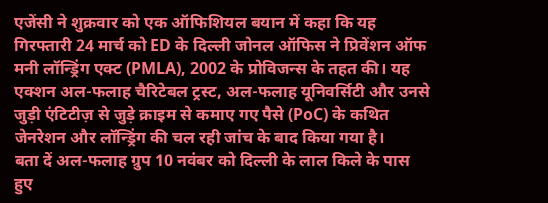एजेंसी ने शुक्रवार को एक ऑफिशियल बयान में कहा कि यह गिरफ्तारी 24 मार्च को ED के दिल्ली जोनल ऑफिस ने प्रिवेंशन ऑफ मनी लॉन्ड्रिंग एक्ट (PMLA), 2002 के प्रोविजन्स के तहत की। यह एक्शन अल-फलाह चैरिटेबल ट्रस्ट, अल-फलाह यूनिवर्सिटी और उनसे जुड़ी एंटिटीज़ से जुड़े क्राइम से कमाए गए पैसे (PoC) के कथित जेनरेशन और लॉन्ड्रिंग की चल रही जांच के बाद किया गया है।
बता दें अल-फलाह ग्रुप 10 नवंबर को दिल्ली के लाल किले के पास हुए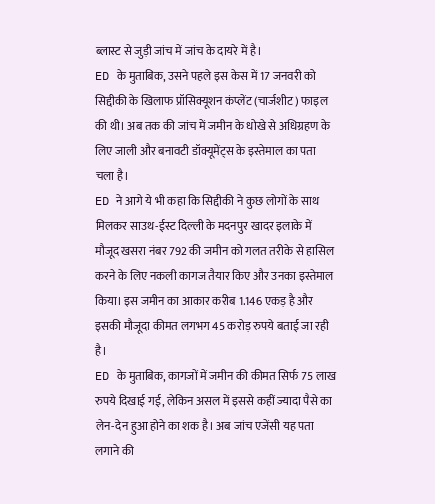ब्लास्ट से जुड़ी जांच में जांच के दायरे में है।
ED के मुताबिक, उसने पहले इस केस में 17 जनवरी को सिद्दीकी के खिलाफ प्रॉसिक्यूशन कंप्लेंट (चार्जशीट) फाइल की थी। अब तक की जांच में जमीन के धोखे से अधिग्रहण के लिए जाली और बनावटी डॉक्यूमेंट्स के इस्तेमाल का पता चला है।
ED ने आगे ये भी कहा कि सिद्दीकी ने कुछ लोगों के साथ मिलकर साउथ-ईस्ट दिल्ली के मदनपुर खादर इलाके में मौजूद खसरा नंबर 792 की जमीन को गलत तरीके से हासिल करने के लिए नकली कागज तैयार किए और उनका इस्तेमाल किया। इस जमीन का आकार करीब 1.146 एकड़ है और इसकी मौजूदा कीमत लगभग 45 करोड़ रुपये बताई जा रही है।
ED के मुताबिक, कागजों में जमीन की कीमत सिर्फ 75 लाख रुपये दिखाई गई, लेकिन असल में इससे कहीं ज्यादा पैसे का लेन-देन हुआ होने का शक है। अब जांच एजेंसी यह पता लगाने की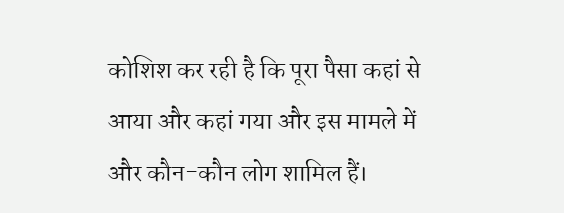कोशिश कर रही है कि पूरा पैसा कहां से आया और कहां गया और इस मामले में और कौन-कौन लोग शामिल हैं।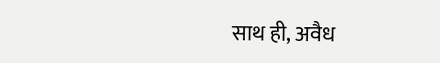साथ ही, अवैध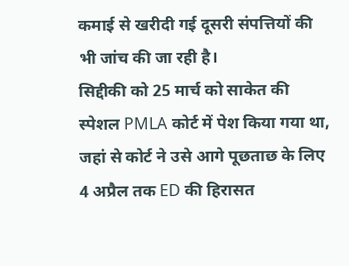कमाई से खरीदी गई दूसरी संपत्तियों की भी जांच की जा रही है।
सिद्दीकी को 25 मार्च को साकेत की स्पेशल PMLA कोर्ट में पेश किया गया था, जहां से कोर्ट ने उसे आगे पूछताछ के लिए 4 अप्रैल तक ED की हिरासत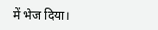में भेज दिया।